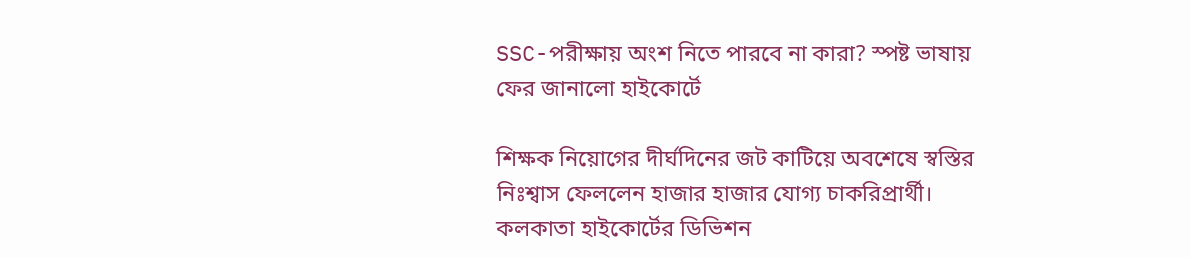SSC-পরীক্ষায় অংশ নিতে পারবে না কারা? স্পষ্ট ভাষায় ফের জানালো হাইকোর্টে

শিক্ষক নিয়োগের দীর্ঘদিনের জট কাটিয়ে অবশেষে স্বস্তির নিঃশ্বাস ফেললেন হাজার হাজার যোগ্য চাকরিপ্রার্থী। কলকাতা হাইকোর্টের ডিভিশন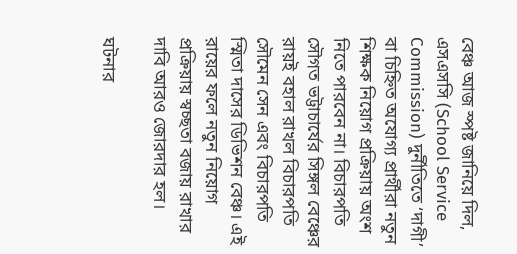বেঞ্চ আজ স্পষ্ট জানিয়ে দিল, এসএসসি (School Service Commission) দুর্নীতিতে ‘দাগী’ বা চিহ্নিত অযোগ্য প্রার্থীরা নতুন শিক্ষক নিয়োগ প্রক্রিয়ায় অংশ নিতে পারবেন না। বিচারপতি সৌগত ভট্টাচার্যের সিঙ্গল বেঞ্চের রায়ই বহাল রাখল বিচারপতি সৌমেন সেন এবং বিচারপতি স্মিতা দাসের ডিভিশন বেঞ্চ। এই রায়ের ফলে নতুন নিয়োগ প্রক্রিয়ায় স্বচ্ছতা বজায় রাখার দাবি আরও জোরদার হল।

ঘটনার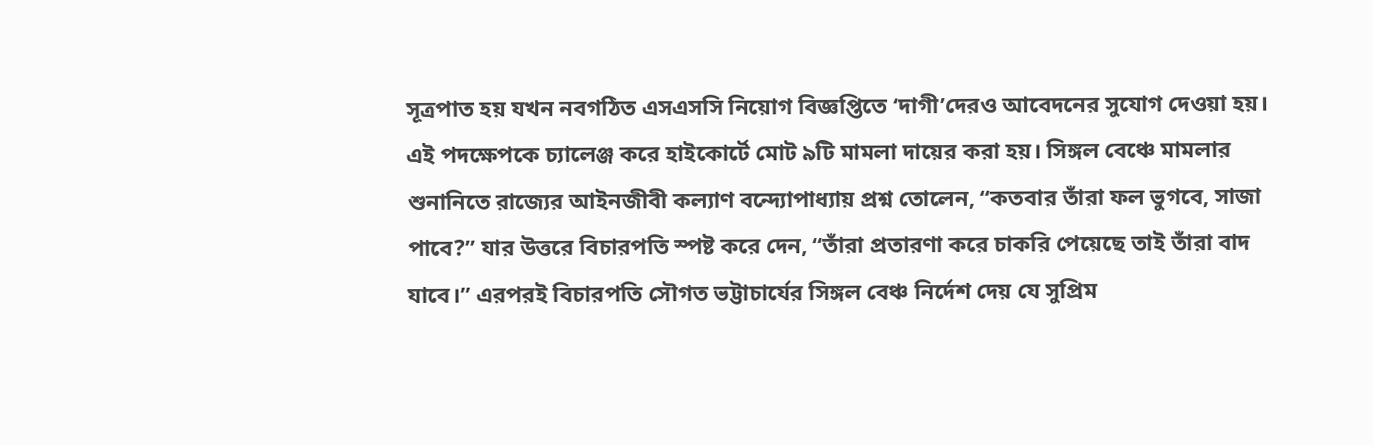সূত্রপাত হয় যখন নবগঠিত এসএসসি নিয়োগ বিজ্ঞপ্তিতে ‘দাগী’দেরও আবেদনের সুযোগ দেওয়া হয়। এই পদক্ষেপকে চ্যালেঞ্জ করে হাইকোর্টে মোট ৯টি মামলা দায়ের করা হয়। সিঙ্গল বেঞ্চে মামলার শুনানিতে রাজ্যের আইনজীবী কল্যাণ বন্দ্যোপাধ্যায় প্রশ্ন তোলেন, “কতবার তাঁরা ফল ভুগবে, সাজা পাবে?” যার উত্তরে বিচারপতি স্পষ্ট করে দেন, “তাঁরা প্রতারণা করে চাকরি পেয়েছে তাই তাঁরা বাদ যাবে।” এরপরই বিচারপতি সৌগত ভট্টাচার্যের সিঙ্গল বেঞ্চ নির্দেশ দেয় যে সুপ্রিম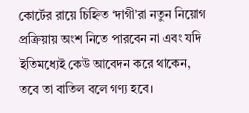কোর্টের রায়ে চিহ্নিত ‘দাগী’রা নতুন নিয়োগ প্রক্রিয়ায় অংশ নিতে পারবেন না এবং যদি ইতিমধ্যেই কেউ আবেদন করে থাকেন, তবে তা বাতিল বলে গণ্য হবে।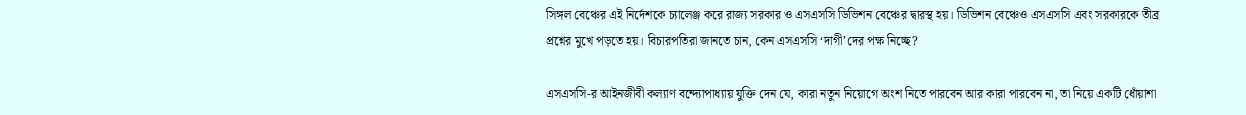সিঙ্গল বেঞ্চের এই নির্দেশকে চ্যালেঞ্জ করে রাজ্য সরকার ও এসএসসি ডিভিশন বেঞ্চের দ্বারস্থ হয়। ডিভিশন বেঞ্চেও এসএসসি এবং সরকারকে তীব্র প্রশ্নের মুখে পড়তে হয়। বিচারপতিরা জানতে চান, কেন এসএসসি ‘দাগী’দের পক্ষ নিচ্ছে?

এসএসসি-র আইনজীবী কল্যাণ বন্দ্যোপাধ্যায় যুক্তি দেন যে, কারা নতুন নিয়োগে অংশ নিতে পারবেন আর কারা পারবেন না, তা নিয়ে একটি ধোঁয়াশা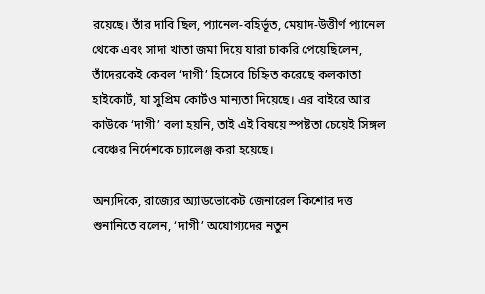রয়েছে। তাঁর দাবি ছিল, প্যানেল-বহির্ভূত, মেয়াদ-উত্তীর্ণ প্যানেল থেকে এবং সাদা খাতা জমা দিয়ে যারা চাকরি পেয়েছিলেন, তাঁদেরকেই কেবল ‘দাগী’ হিসেবে চিহ্নিত করেছে কলকাতা হাইকোর্ট, যা সুপ্রিম কোর্টও মান্যতা দিয়েছে। এর বাইরে আর কাউকে ‘দাগী’ বলা হয়নি, তাই এই বিষয়ে স্পষ্টতা চেয়েই সিঙ্গল বেঞ্চের নির্দেশকে চ্যালেঞ্জ করা হয়েছে।

অন্যদিকে, রাজ্যের অ্যাডভোকেট জেনারেল কিশোর দত্ত শুনানিতে বলেন, ‘দাগী’ অযোগ্যদের নতুন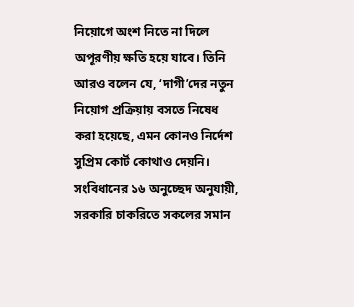নিয়োগে অংশ নিতে না দিলে অপূরণীয় ক্ষতি হয়ে যাবে। তিনি আরও বলেন যে, ‘দাগী’দের নতুন নিয়োগ প্রক্রিয়ায় বসতে নিষেধ করা হয়েছে, এমন কোনও নির্দেশ সুপ্রিম কোর্ট কোথাও দেয়নি। সংবিধানের ১৬ অনুচ্ছেদ অনুযায়ী, সরকারি চাকরিতে সকলের সমান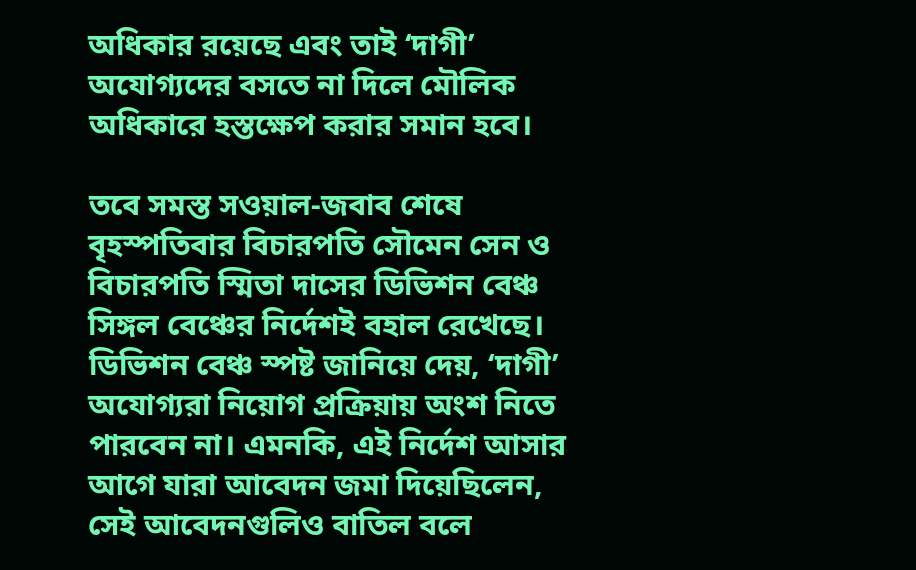অধিকার রয়েছে এবং তাই ‘দাগী’ অযোগ্যদের বসতে না দিলে মৌলিক অধিকারে হস্তক্ষেপ করার সমান হবে।

তবে সমস্ত সওয়াল-জবাব শেষে বৃহস্পতিবার বিচারপতি সৌমেন সেন ও বিচারপতি স্মিতা দাসের ডিভিশন বেঞ্চ সিঙ্গল বেঞ্চের নির্দেশই বহাল রেখেছে। ডিভিশন বেঞ্চ স্পষ্ট জানিয়ে দেয়, ‘দাগী’ অযোগ্যরা নিয়োগ প্রক্রিয়ায় অংশ নিতে পারবেন না। এমনকি, এই নির্দেশ আসার আগে যারা আবেদন জমা দিয়েছিলেন, সেই আবেদনগুলিও বাতিল বলে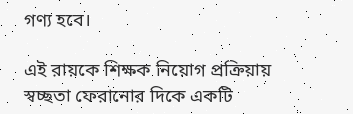গণ্য হবে।

এই রায়কে শিক্ষক নিয়োগ প্রক্রিয়ায় স্বচ্ছতা ফেরানোর দিকে একটি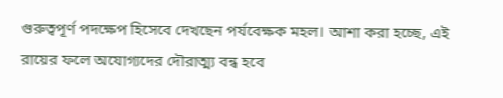গুরুত্বপূর্ণ পদক্ষেপ হিসেবে দেখছেন পর্যবেক্ষক মহল। আশা করা হচ্ছে, এই রায়ের ফলে অযোগ্যদের দৌরাত্ম্য বন্ধ হবে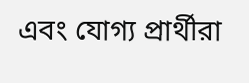এবং যোগ্য প্রার্থীরা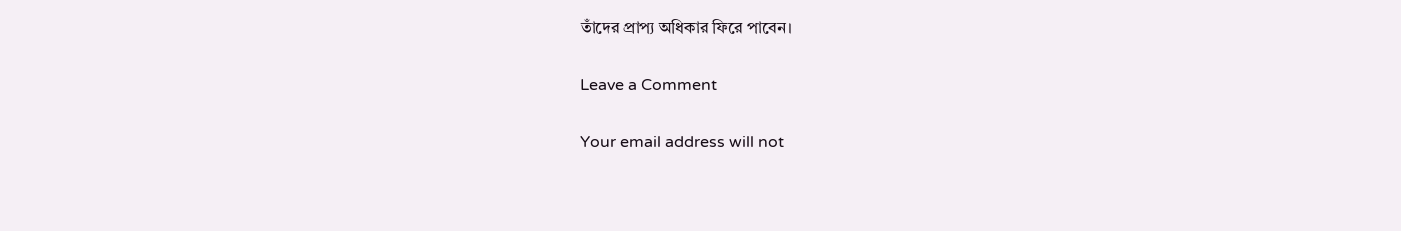তাঁদের প্রাপ্য অধিকার ফিরে পাবেন।

Leave a Comment

Your email address will not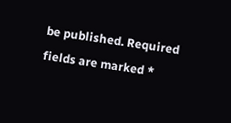be published. Required fields are marked *